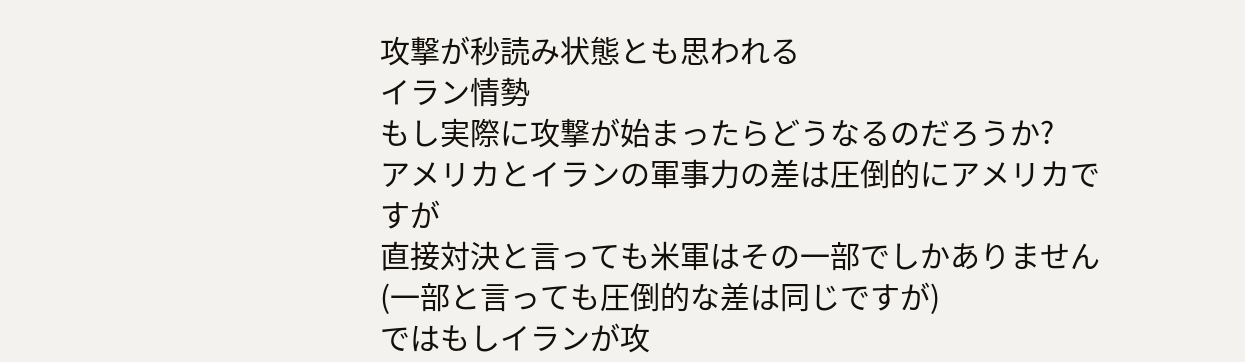攻撃が秒読み状態とも思われる
イラン情勢
もし実際に攻撃が始まったらどうなるのだろうか?
アメリカとイランの軍事力の差は圧倒的にアメリカですが
直接対決と言っても米軍はその一部でしかありません
(一部と言っても圧倒的な差は同じですが)
ではもしイランが攻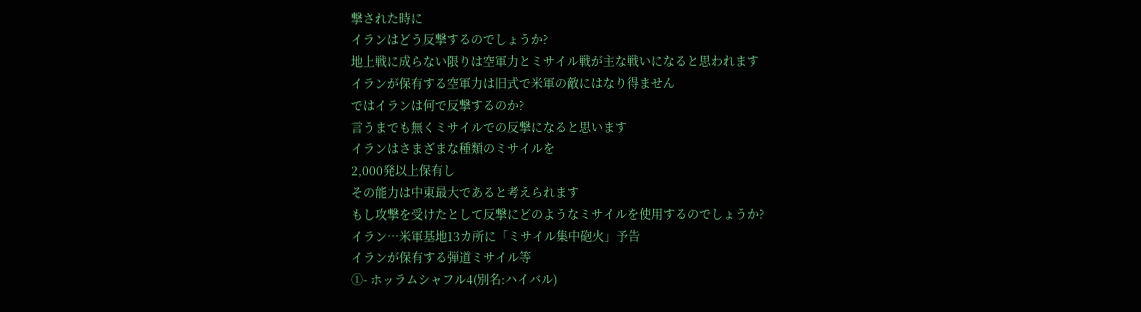撃された時に
イランはどう反撃するのでしょうか?
地上戦に成らない限りは空軍力とミサイル戦が主な戦いになると思われます
イランが保有する空軍力は旧式で米軍の敵にはなり得ません
ではイランは何で反撃するのか?
言うまでも無くミサイルでの反撃になると思います
イランはさまざまな種類のミサイルを
2,000発以上保有し
その能力は中東最大であると考えられます
もし攻撃を受けたとして反撃にどのようなミサイルを使用するのでしょうか?
イラン…米軍基地13カ所に「ミサイル集中砲火」予告
イランが保有する弾道ミサイル等
①- ホッラムシャフル4(別名:ハイバル)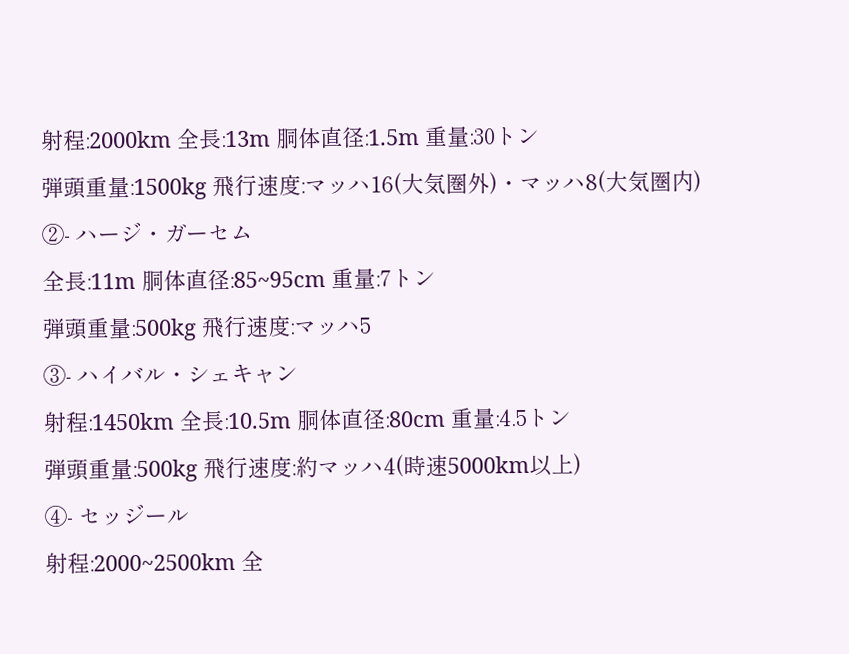射程:2000km 全長:13m 胴体直径:1.5m 重量:30トン
弾頭重量:1500kg 飛行速度:マッハ16(大気圏外)・マッハ8(大気圏内)
②- ハージ・ガーセム
全長:11m 胴体直径:85~95cm 重量:7トン
弾頭重量:500kg 飛行速度:マッハ5
③- ハイバル・シェキャン
射程:1450km 全長:10.5m 胴体直径:80cm 重量:4.5トン
弾頭重量:500kg 飛行速度:約マッハ4(時速5000km以上)
④- セッジール
射程:2000~2500km 全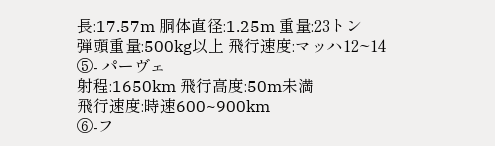長:17.57m 胴体直径:1.25m 重量:23トン
弾頭重量:500kg以上 飛行速度:マッハ12~14
⑤- パーヴェ
射程:1650km 飛行高度:50m未満
飛行速度:時速600~900km
⑥-フ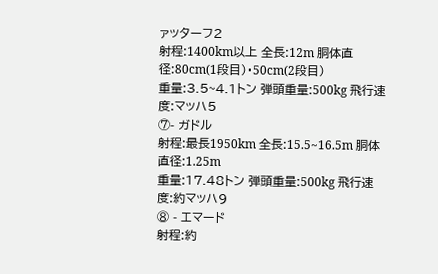ァッターフ2
射程:1400km以上 全長:12m 胴体直径:80cm(1段目)・50cm(2段目)
重量:3.5~4.1トン 弾頭重量:500kg 飛行速度:マッハ5
⑦- ガドル
射程:最長1950km 全長:15.5~16.5m 胴体直径:1.25m
重量:17.48トン 弾頭重量:500kg 飛行速度:約マッハ9
⑧ - エマード
射程:約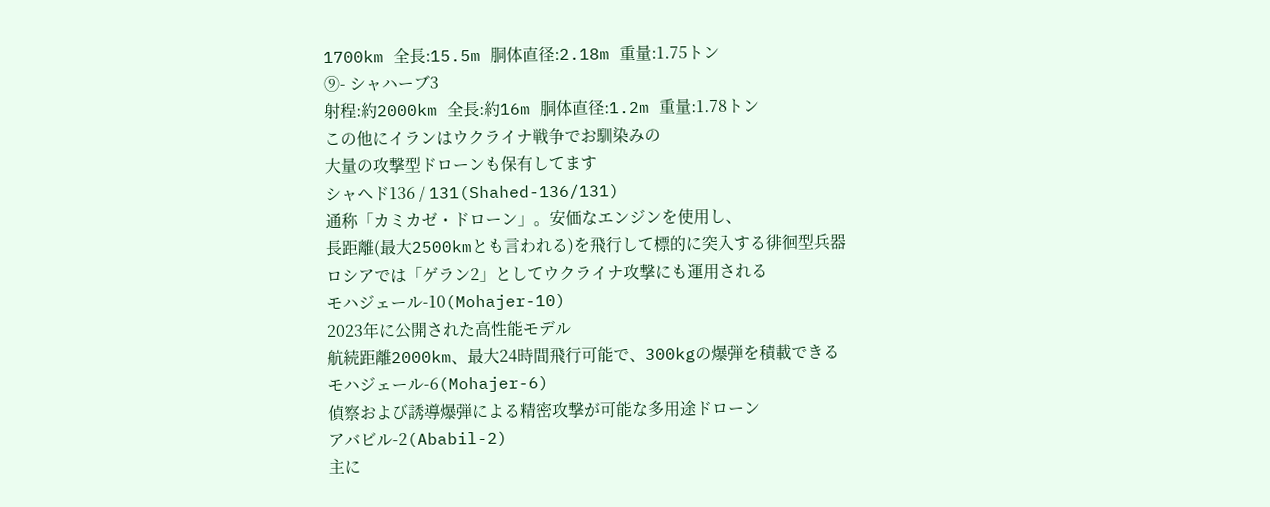1700km 全長:15.5m 胴体直径:2.18m 重量:1.75トン
⑨- シャハーブ3
射程:約2000km 全長:約16m 胴体直径:1.2m 重量:1.78トン
この他にイランはウクライナ戦争でお馴染みの
大量の攻撃型ドローンも保有してます
シャヘド136 / 131(Shahed-136/131)
通称「カミカゼ・ドローン」。安価なエンジンを使用し、
長距離(最大2500kmとも言われる)を飛行して標的に突入する徘徊型兵器
ロシアでは「ゲラン2」としてウクライナ攻撃にも運用される
モハジェール-10(Mohajer-10)
2023年に公開された高性能モデル
航続距離2000km、最大24時間飛行可能で、300kgの爆弾を積載できる
モハジェール-6(Mohajer-6)
偵察および誘導爆弾による精密攻撃が可能な多用途ドローン
アバビル-2(Ababil-2)
主に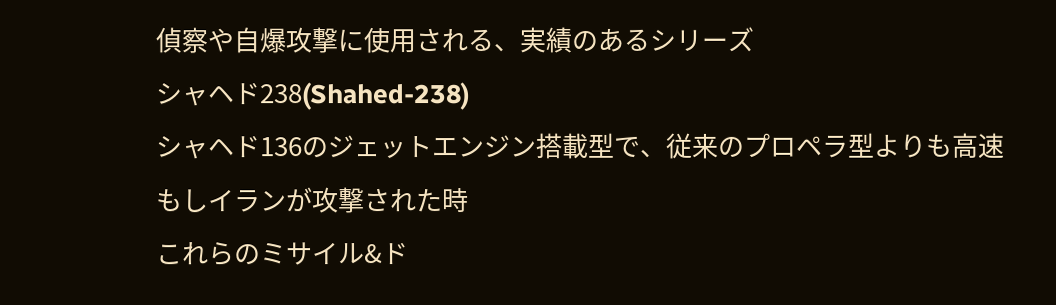偵察や自爆攻撃に使用される、実績のあるシリーズ
シャヘド238(Shahed-238)
シャヘド136のジェットエンジン搭載型で、従来のプロペラ型よりも高速
もしイランが攻撃された時
これらのミサイル&ド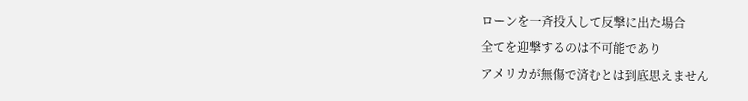ローンを一斉投入して反撃に出た場合
全てを迎撃するのは不可能であり
アメリカが無傷で済むとは到底思えません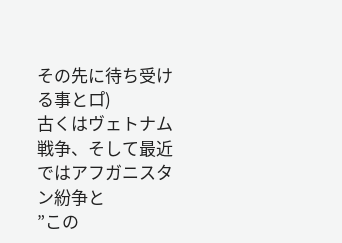その先に待ち受ける事とロ゚)
古くはヴェトナム戦争、そして最近ではアフガニスタン紛争と
”この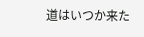道はいつか来た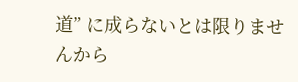道” に成らないとは限りませんから